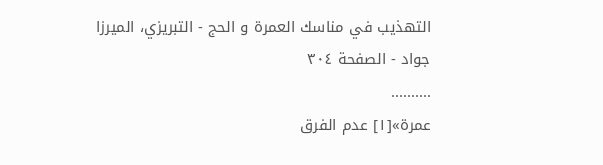التهذيب في مناسك العمرة و الحج - التبريزي، الميرزا جواد - الصفحة ٣٠٤
..........
عمرة»[١] عدم الفرق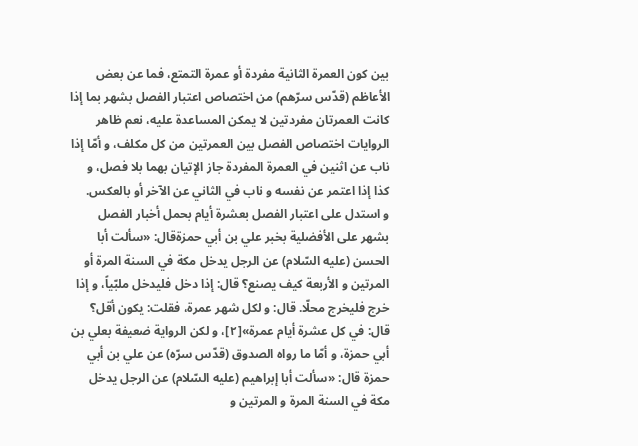بين كون العمرة الثانية مفردة أو عمرة التمتع، فما عن بعض الأعاظم (قدّس سرّهم) من اختصاص اعتبار الفصل بشهر بما إذا كانت العمرتان مفردتين لا يمكن المساعدة عليه، نعم ظاهر الروايات اختصاص الفصل بين العمرتين من كل مكلف، و أمّا إذا ناب عن اثنين في العمرة المفردة جاز الإتيان بهما بلا فصل، و كذا إذا اعتمر عن نفسه و ناب في الثاني عن الآخر أو بالعكس.
و استدل على اعتبار الفصل بعشرة أيام بحمل أخبار الفصل بشهر على الأفضلية بخبر علي بن أبي حمزةقال: «سألت أبا الحسن (عليه السّلام) عن الرجل يدخل مكة في السنة المرة أو المرتين و الأربعة كيف يصنع؟ قال: إذا دخل فليدخل ملبّياً، و إذا خرج فليخرج محلّا. قال: و لكل شهر عمرة، فقلت: يكون أقل؟ قال: في كل عشرة أيام عمرة»[٢]، و لكن الرواية ضعيفة بعلي بن أبي حمزة، و أمّا ما رواه الصدوق (قدّس سرّه) عن علي بن أبي حمزة قال: «سألت أبا إبراهيم (عليه السّلام) عن الرجل يدخل مكة في السنة المرة و المرتين و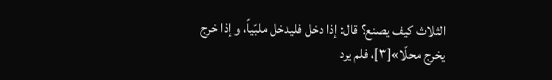الثلاث كيف يصنع؟ قال: إذا دخل فليدخل ملبّياً، و إذا خرج يخرج محلّا»[٣]، فلم يرد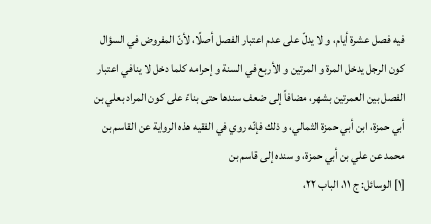فيه فصل عشرة أيام، و لا يدلّ على عدم اعتبار الفصل أصلًا، لأنّ المفروض في السؤال كون الرجل يدخل المرة و المرتين و الأربع في السنة و إحرامه كلما دخل لا ينافي اعتبار الفصل بين العمرتين بشهر، مضافاً إلى ضعف سندها حتى بناءً على كون المراد بعلي بن أبي حمزة، ابن أبي حمزة الثمالي، و ذلك فإنّه روي في الفقيه هذه الرواية عن القاسم بن محمد عن علي بن أبي حمزة، و سنده إلى قاسم بن
[١] الوسائل: ج ١١، الباب ٢٢،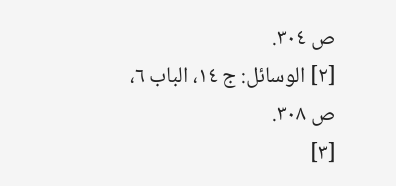ص ٣٠٤.
[٢] الوسائل: ج ١٤، الباب ٦، ص ٣٠٨.
[٣]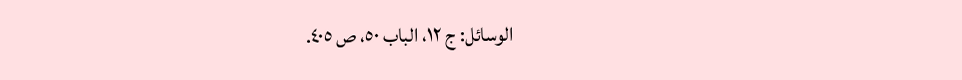الوسائل: ج ١٢، الباب ٥٠، ص ٤٠٥.